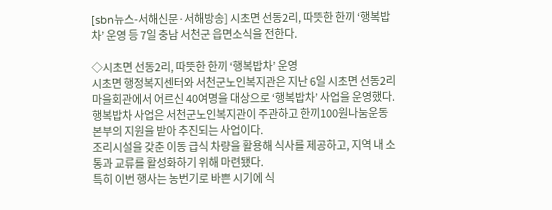[sbn뉴스-서해신문·서해방송] 시초면 선동2리, 따뜻한 한끼 ‘행복밥차’ 운영 등 7일 충남 서천군 읍면소식을 전한다.

◇시초면 선동2리, 따뜻한 한끼 ‘행복밥차’ 운영
시초면 행정복지센터와 서천군노인복지관은 지난 6일 시초면 선동2리 마을회관에서 어르신 40여명을 대상으로 ‘행복밥차’ 사업을 운영했다.
행복밥차 사업은 서천군노인복지관이 주관하고 한끼100원나눔운동본부의 지원을 받아 추진되는 사업이다.
조리시설을 갖춘 이동 급식 차량을 활용해 식사를 제공하고, 지역 내 소통과 교류를 활성화하기 위해 마련됐다.
특히 이번 행사는 농번기로 바쁜 시기에 식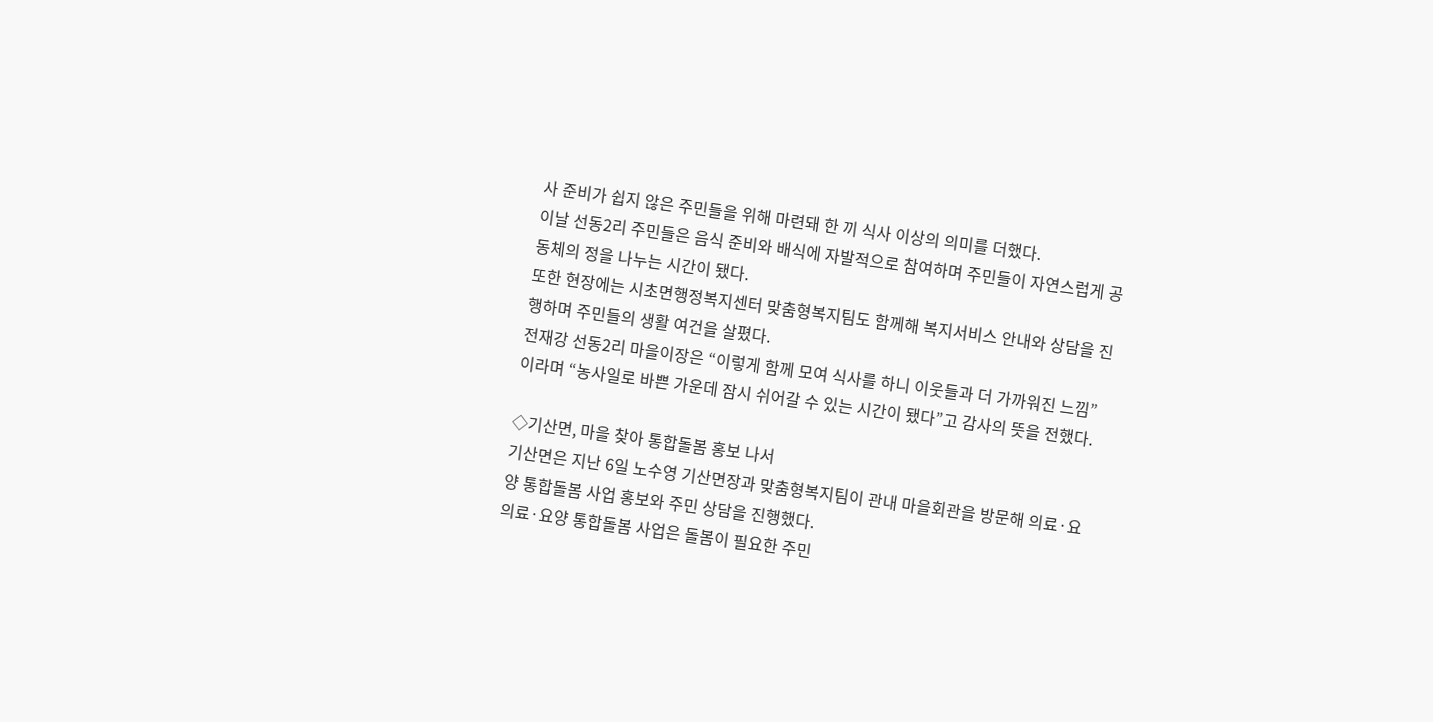사 준비가 쉽지 않은 주민들을 위해 마련돼 한 끼 식사 이상의 의미를 더했다.
이날 선동2리 주민들은 음식 준비와 배식에 자발적으로 참여하며 주민들이 자연스럽게 공동체의 정을 나누는 시간이 됐다.
또한 현장에는 시초면행정복지센터 맞춤형복지팀도 함께해 복지서비스 안내와 상담을 진행하며 주민들의 생활 여건을 살폈다.
전재강 선동2리 마을이장은 “이렇게 함께 모여 식사를 하니 이웃들과 더 가까워진 느낌”이라며 “농사일로 바쁜 가운데 잠시 쉬어갈 수 있는 시간이 됐다”고 감사의 뜻을 전했다.

◇기산면, 마을 찾아 통합돌봄 홍보 나서
기산면은 지난 6일 노수영 기산면장과 맞춤형복지팀이 관내 마을회관을 방문해 의료·요양 통합돌봄 사업 홍보와 주민 상담을 진행했다.
의료·요양 통합돌봄 사업은 돌봄이 필요한 주민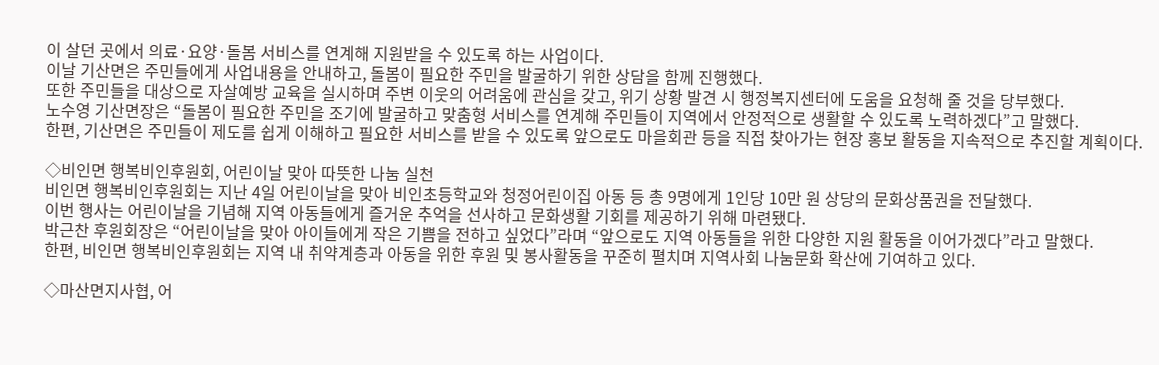이 살던 곳에서 의료·요양·돌봄 서비스를 연계해 지원받을 수 있도록 하는 사업이다.
이날 기산면은 주민들에게 사업내용을 안내하고, 돌봄이 필요한 주민을 발굴하기 위한 상담을 함께 진행했다.
또한 주민들을 대상으로 자살예방 교육을 실시하며 주변 이웃의 어려움에 관심을 갖고, 위기 상황 발견 시 행정복지센터에 도움을 요청해 줄 것을 당부했다.
노수영 기산면장은 “돌봄이 필요한 주민을 조기에 발굴하고 맞춤형 서비스를 연계해 주민들이 지역에서 안정적으로 생활할 수 있도록 노력하겠다”고 말했다.
한편, 기산면은 주민들이 제도를 쉽게 이해하고 필요한 서비스를 받을 수 있도록 앞으로도 마을회관 등을 직접 찾아가는 현장 홍보 활동을 지속적으로 추진할 계획이다.

◇비인면 행복비인후원회, 어린이날 맞아 따뜻한 나눔 실천
비인면 행복비인후원회는 지난 4일 어린이날을 맞아 비인초등학교와 청정어린이집 아동 등 총 9명에게 1인당 10만 원 상당의 문화상품권을 전달했다.
이번 행사는 어린이날을 기념해 지역 아동들에게 즐거운 추억을 선사하고 문화생활 기회를 제공하기 위해 마련됐다.
박근찬 후원회장은 “어린이날을 맞아 아이들에게 작은 기쁨을 전하고 싶었다”라며 “앞으로도 지역 아동들을 위한 다양한 지원 활동을 이어가겠다”라고 말했다.
한편, 비인면 행복비인후원회는 지역 내 취약계층과 아동을 위한 후원 및 봉사활동을 꾸준히 펼치며 지역사회 나눔문화 확산에 기여하고 있다.

◇마산면지사협, 어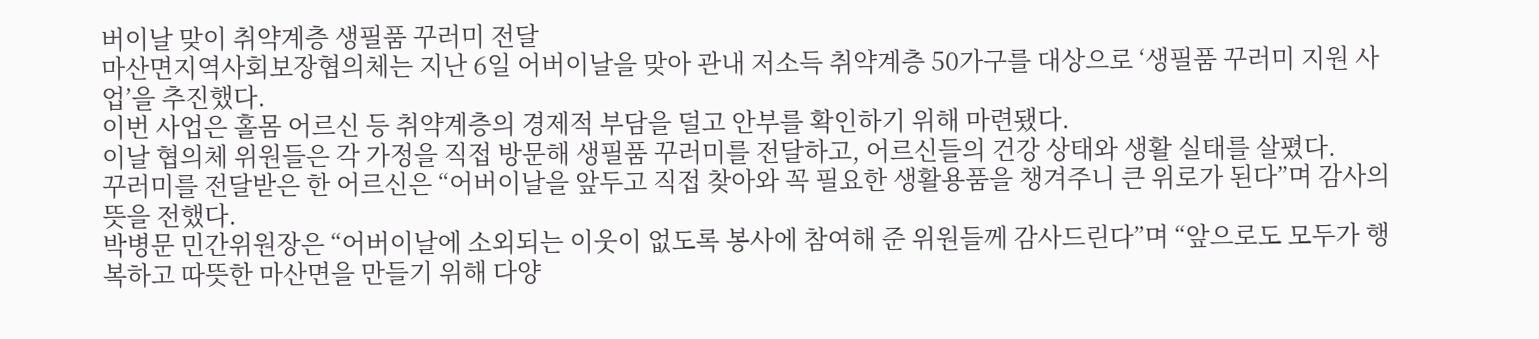버이날 맞이 취약계층 생필품 꾸러미 전달
마산면지역사회보장협의체는 지난 6일 어버이날을 맞아 관내 저소득 취약계층 50가구를 대상으로 ‘생필품 꾸러미 지원 사업’을 추진했다.
이번 사업은 홀몸 어르신 등 취약계층의 경제적 부담을 덜고 안부를 확인하기 위해 마련됐다.
이날 협의체 위원들은 각 가정을 직접 방문해 생필품 꾸러미를 전달하고, 어르신들의 건강 상태와 생활 실태를 살폈다.
꾸러미를 전달받은 한 어르신은 “어버이날을 앞두고 직접 찾아와 꼭 필요한 생활용품을 챙겨주니 큰 위로가 된다”며 감사의 뜻을 전했다.
박병문 민간위원장은 “어버이날에 소외되는 이웃이 없도록 봉사에 참여해 준 위원들께 감사드린다”며 “앞으로도 모두가 행복하고 따뜻한 마산면을 만들기 위해 다양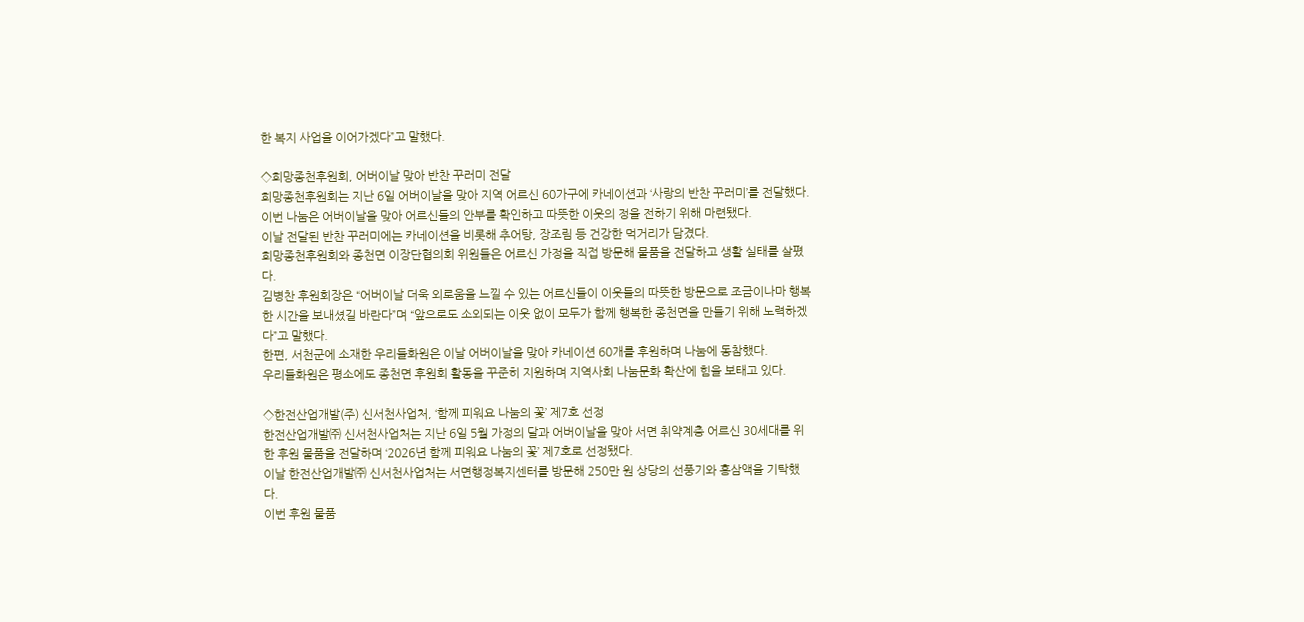한 복지 사업을 이어가겠다”고 말했다.

◇희망종천후원회, 어버이날 맞아 반찬 꾸러미 전달
희망종천후원회는 지난 6일 어버이날을 맞아 지역 어르신 60가구에 카네이션과 ‘사랑의 반찬 꾸러미’를 전달했다.
이번 나눔은 어버이날을 맞아 어르신들의 안부를 확인하고 따뜻한 이웃의 정을 전하기 위해 마련됐다.
이날 전달된 반찬 꾸러미에는 카네이션을 비롯해 추어탕, 장조림 등 건강한 먹거리가 담겼다.
희망종천후원회와 종천면 이장단협의회 위원들은 어르신 가정을 직접 방문해 물품을 전달하고 생활 실태를 살폈다.
김병찬 후원회장은 “어버이날 더욱 외로움을 느낄 수 있는 어르신들이 이웃들의 따뜻한 방문으로 조금이나마 행복한 시간을 보내셨길 바란다”며 “앞으로도 소외되는 이웃 없이 모두가 함께 행복한 종천면을 만들기 위해 노력하겠다”고 말했다.
한편, 서천군에 소재한 우리들화원은 이날 어버이날을 맞아 카네이션 60개를 후원하며 나눔에 동참했다.
우리들화원은 평소에도 종천면 후원회 활동을 꾸준히 지원하며 지역사회 나눔문화 확산에 힘을 보태고 있다.

◇한전산업개발(주) 신서천사업처, ‘함께 피워요 나눔의 꽃’ 제7호 선정
한전산업개발㈜ 신서천사업처는 지난 6일 5월 가정의 달과 어버이날을 맞아 서면 취약계층 어르신 30세대를 위한 후원 물품을 전달하며 ‘2026년 함께 피워요 나눔의 꽃’ 제7호로 선정됐다.
이날 한전산업개발㈜ 신서천사업처는 서면행정복지센터를 방문해 250만 원 상당의 선풍기와 홍삼액을 기탁했다.
이번 후원 물품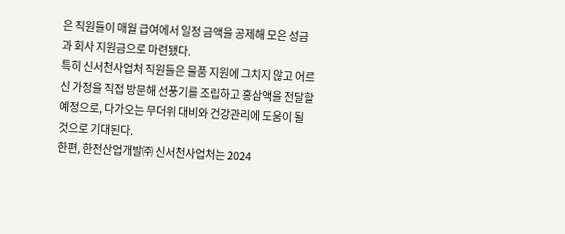은 직원들이 매월 급여에서 일정 금액을 공제해 모은 성금과 회사 지원금으로 마련됐다.
특히 신서천사업처 직원들은 물품 지원에 그치지 않고 어르신 가정을 직접 방문해 선풍기를 조립하고 홍삼액을 전달할 예정으로, 다가오는 무더위 대비와 건강관리에 도움이 될 것으로 기대된다.
한편, 한전산업개발㈜ 신서천사업처는 2024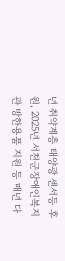년 취약계층 태양광 센서등 후원, 2025년 서천군장애인복지관 방한용품 지원 등 매년 다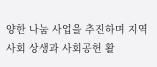양한 나눔 사업을 추진하며 지역사회 상생과 사회공헌 활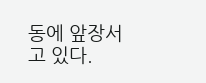동에 앞장서고 있다.